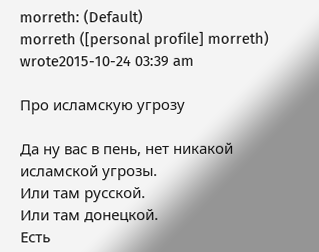morreth: (Default)
morreth ([personal profile] morreth) wrote2015-10-24 03:39 am

Про исламскую угрозу

Да ну вас в пень, нет никакой исламской угрозы.
Или там русской.
Или там донецкой.
Есть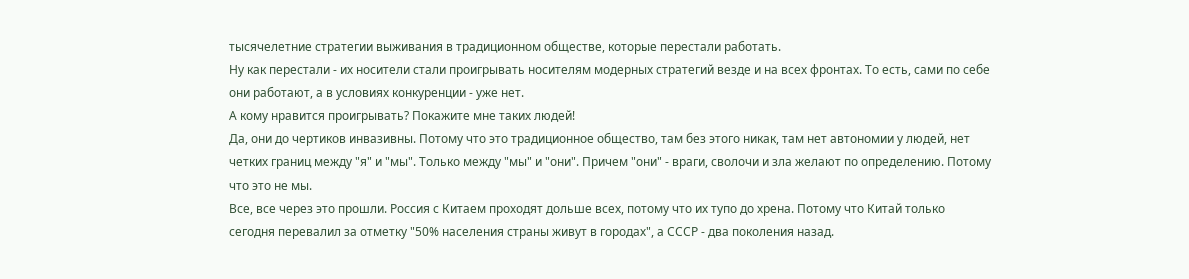тысячелетние стратегии выживания в традиционном обществе, которые перестали работать.
Ну как перестали - их носители стали проигрывать носителям модерных стратегий везде и на всех фронтах. То есть, сами по себе они работают, а в условиях конкуренции - уже нет.
А кому нравится проигрывать? Покажите мне таких людей!
Да, они до чертиков инвазивны. Потому что это традиционное общество, там без этого никак, там нет автономии у людей, нет четких границ между "я" и "мы". Только между "мы" и "они". Причем "они" - враги, сволочи и зла желают по определению. Потому что это не мы.
Все, все через это прошли. Россия с Китаем проходят дольше всех, потому что их тупо до хрена. Потому что Китай только сегодня перевалил за отметку "50% населения страны живут в городах", а СССР - два поколения назад.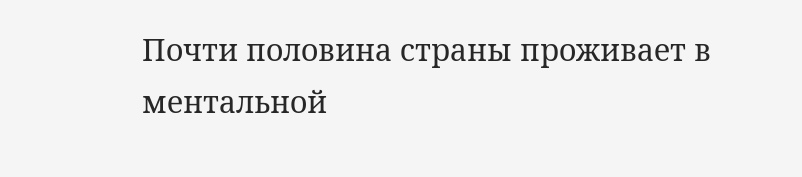Почти половина страны проживает в ментальной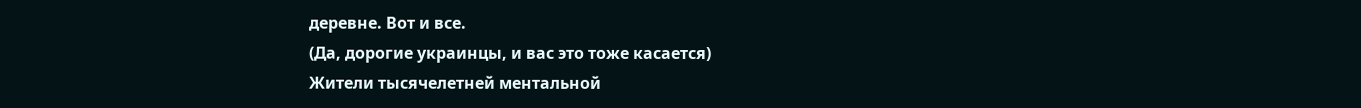деревне. Вот и все.
(Да, дорогие украинцы, и вас это тоже касается)
Жители тысячелетней ментальной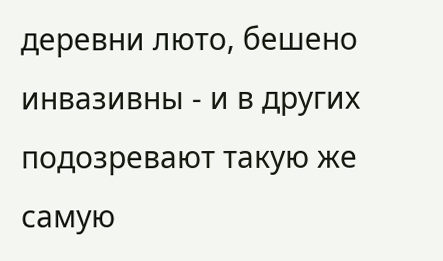деревни люто, бешено инвазивны - и в других подозревают такую же самую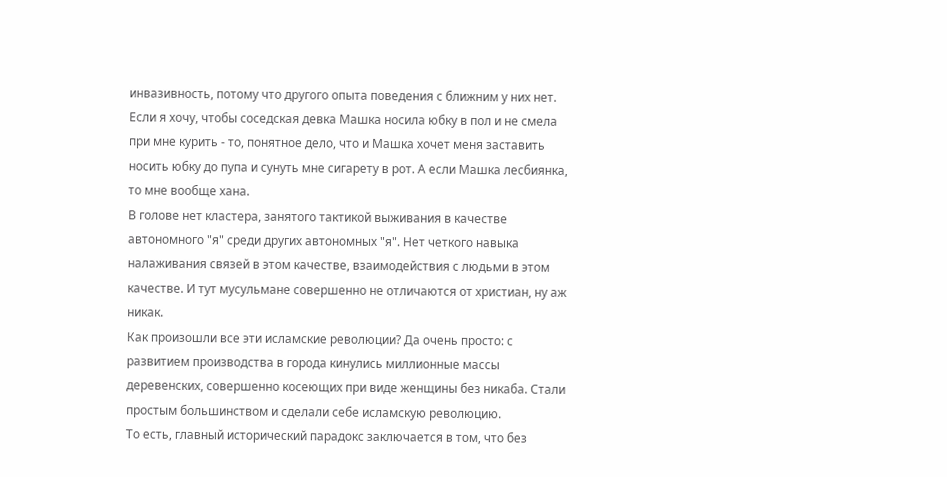инвазивность, потому что другого опыта поведения с ближним у них нет. Если я хочу, чтобы соседская девка Машка носила юбку в пол и не смела при мне курить - то, понятное дело, что и Машка хочет меня заставить носить юбку до пупа и сунуть мне сигарету в рот. А если Машка лесбиянка, то мне вообще хана.
В голове нет кластера, занятого тактикой выживания в качестве автономного "я" среди других автономных "я". Нет четкого навыка налаживания связей в этом качестве, взаимодействия с людьми в этом качестве. И тут мусульмане совершенно не отличаются от христиан, ну аж никак.
Как произошли все эти исламские революции? Да очень просто: с развитием производства в города кинулись миллионные массы деревенских, совершенно косеющих при виде женщины без никаба. Стали простым большинством и сделали себе исламскую революцию.
То есть, главный исторический парадокс заключается в том, что без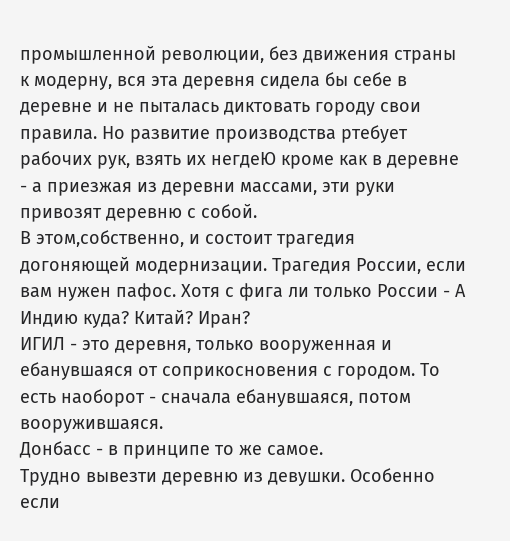промышленной революции, без движения страны к модерну, вся эта деревня сидела бы себе в деревне и не пыталась диктовать городу свои правила. Но развитие производства ртебует рабочих рук, взять их негдеЮ кроме как в деревне - а приезжая из деревни массами, эти руки привозят деревню с собой.
В этом,собственно, и состоит трагедия догоняющей модернизации. Трагедия России, если вам нужен пафос. Хотя с фига ли только России - А Индию куда? Китай? Иран?
ИГИЛ - это деревня, только вооруженная и ебанувшаяся от соприкосновения с городом. То есть наоборот - сначала ебанувшаяся, потом вооружившаяся.
Донбасс - в принципе то же самое.
Трудно вывезти деревню из девушки. Особенно если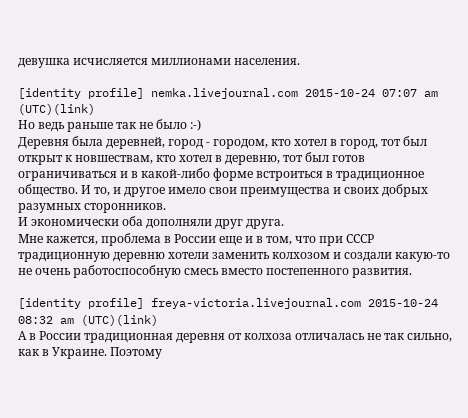девушка исчисляется миллионами населения.

[identity profile] nemka.livejournal.com 2015-10-24 07:07 am (UTC)(link)
Но ведь раньше так не было :-)
Деревня была деревней, город - городом, кто хотел в город, тот был открыт к новшествам, кто хотел в деревню, тот был готов ограничиваться и в какой-либо форме встроиться в традиционное общество. И то, и другое имело свои преимущества и своих добрых разумных сторонников.
И экономически оба дополняли друг друга.
Мне кажется, проблема в России еще и в том, что при СССР традиционную деревню хотели заменить колхозом и создали какую-то не очень работоспособную смесь вместо постепенного развития.

[identity profile] freya-victoria.livejournal.com 2015-10-24 08:32 am (UTC)(link)
А в России традиционная деревня от колхоза отличалась не так сильно, как в Украине. Поэтому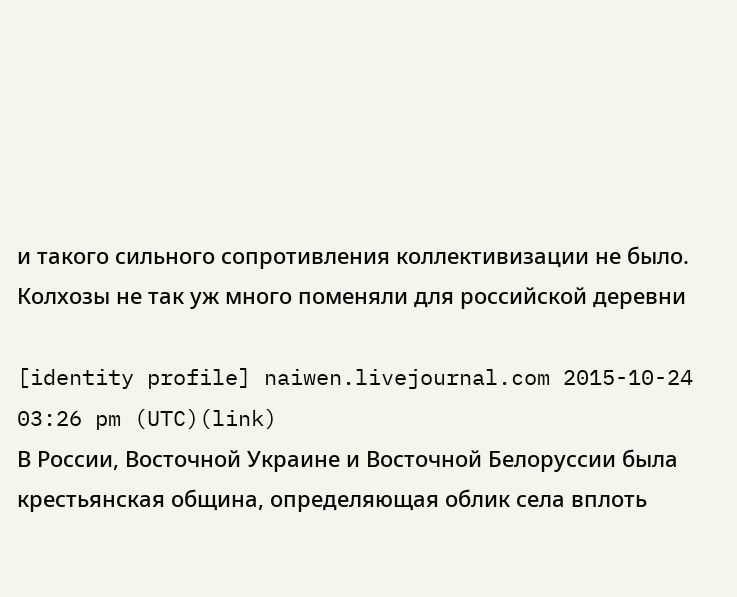и такого сильного сопротивления коллективизации не было. Колхозы не так уж много поменяли для российской деревни

[identity profile] naiwen.livejournal.com 2015-10-24 03:26 pm (UTC)(link)
В России, Восточной Украине и Восточной Белоруссии была крестьянская община, определяющая облик села вплоть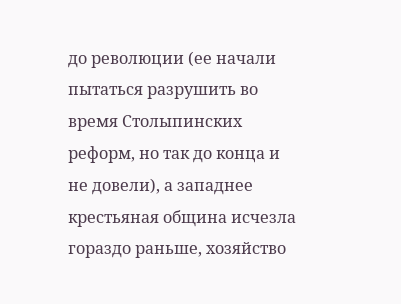до революции (ее начали пытаться разрушить во время Столыпинских реформ, но так до конца и не довели), а западнее крестьяная община исчезла гораздо раньше, хозяйство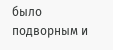было подворным и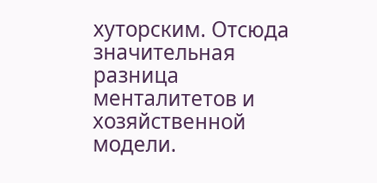хуторским. Отсюда значительная разница менталитетов и хозяйственной модели.